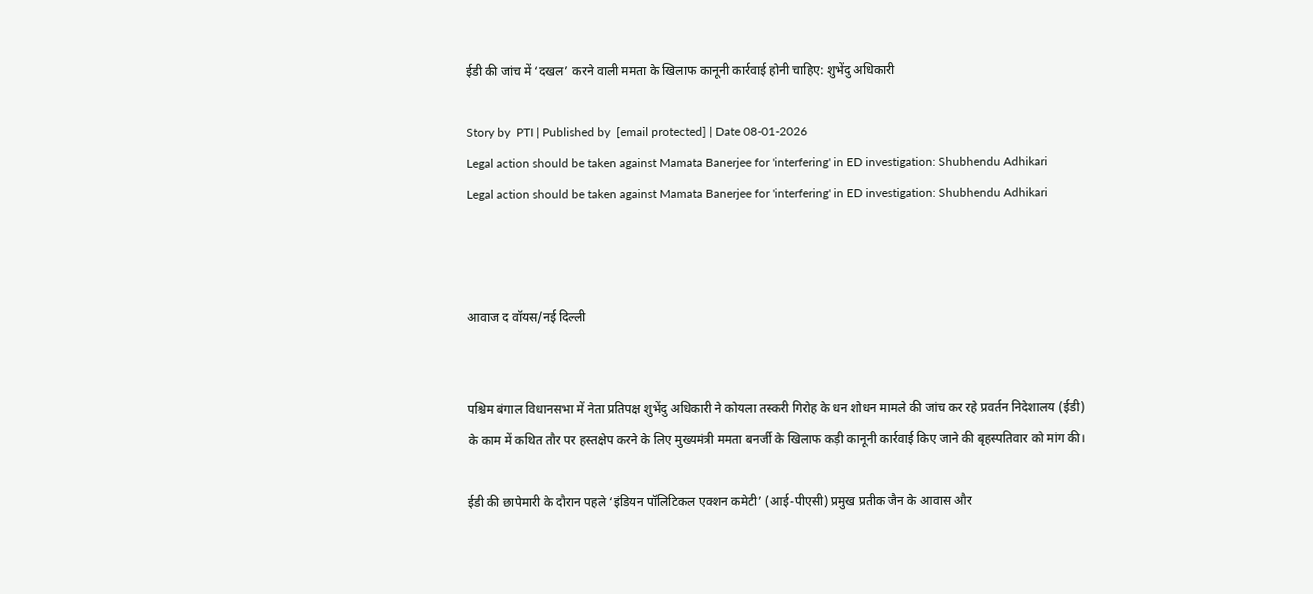ईडी की जांच में ‘दखल’ करने वाली ममता के खिलाफ कानूनी कार्रवाई होनी चाहिए: शुभेंदु अधिकारी

Story by  PTI | Published by  [email protected] | Date 08-01-2026
Legal action should be taken against Mamata Banerjee for 'interfering' in ED investigation: Shubhendu Adhikari
Legal action should be taken against Mamata Banerjee for 'interfering' in ED investigation: Shubhendu Adhikari



आवाज द वॉयस/नई दिल्ली


पश्चिम बंगाल विधानसभा में नेता प्रतिपक्ष शुभेंदु अधिकारी ने कोयला तस्करी गिरोह के धन शोधन मामले की जांच कर रहे प्रवर्तन निदेशालय (ईडी) के काम में कथित तौर पर हस्तक्षेप करने के लिए मुख्यमंत्री ममता बनर्जी के खिलाफ कड़ी कानूनी कार्रवाई किए जाने की बृहस्पतिवार को मांग की।

ईडी की छापेमारी के दौरान पहले ‘इंडियन पॉलिटिकल एक्शन कमेटी’ (आई-पीएसी) प्रमुख प्रतीक जैन के आवास और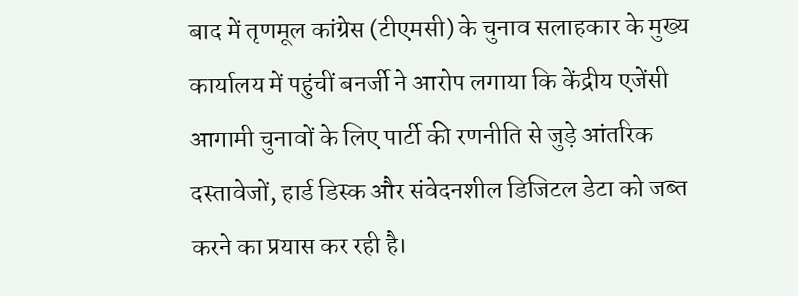बाद में तृणमूल कांग्रेस (टीएमसी) के चुनाव सलाहकार के मुख्य कार्यालय में पहुंचीं बनर्जी ने आरोप लगाया कि केंद्रीय एजेंसी आगामी चुनावों के लिए पार्टी की रणनीति से जुड़े आंतरिक दस्तावेजों, हार्ड डिस्क और संवेदनशील डिजिटल डेटा को जब्त करने का प्रयास कर रही है।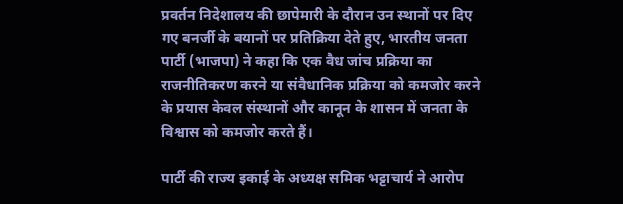प्रवर्तन निदेशालय की छापेमारी के दौरान उन स्थानों पर दिए गए बनर्जी के बयानों पर प्रतिक्रिया देते हुए, भारतीय जनता पार्टी (भाजपा) ने कहा कि एक वैध जांच प्रक्रिया का राजनीतिकरण करने या संवैधानिक प्रक्रिया को कमजोर करने के प्रयास केवल संस्थानों और कानून के शासन में जनता के विश्वास को कमजोर करते हैं।

पार्टी की राज्य इकाई के अध्यक्ष समिक भट्टाचार्य ने आरोप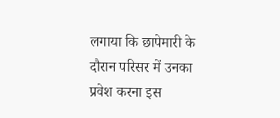लगाया कि छापेमारी के दौरान परिसर में उनका प्रवेश करना इस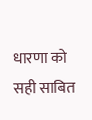धारणा को सही साबित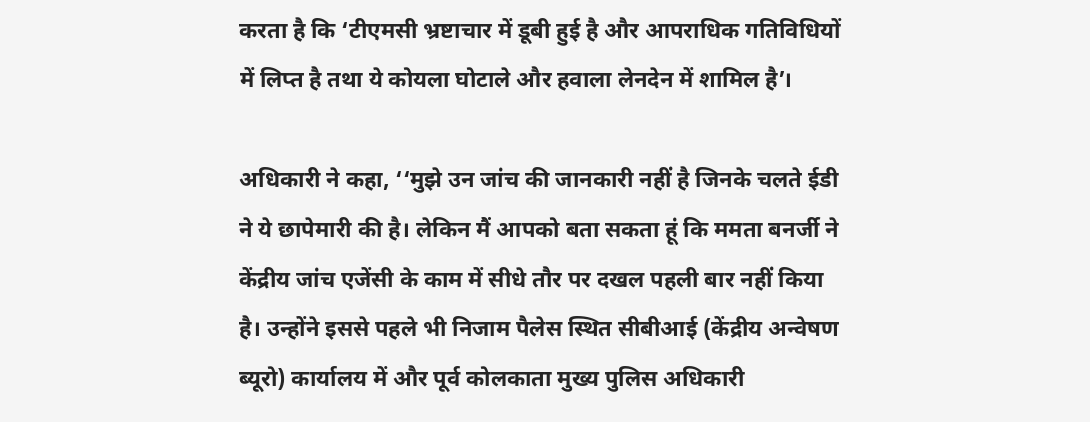करता है कि ‘टीएमसी भ्रष्टाचार में डूबी हुई है और आपराधिक गतिविधियों में लिप्त है तथा ये कोयला घोटाले और हवाला लेनदेन में शामिल है’।

अधिकारी ने कहा, ‘‘मुझे उन जांच की जानकारी नहीं है जिनके चलते ईडी ने ये छापेमारी की है। लेकिन मैं आपको बता सकता हूं कि ममता बनर्जी ने केंद्रीय जांच एजेंसी के काम में सीधे तौर पर दखल पहली बार नहीं किया है। उन्होंने इससे पहले भी निजाम पैलेस स्थित सीबीआई (केंद्रीय अन्वेषण ब्यूरो) कार्यालय में और पूर्व कोलकाता मुख्य पुलिस अधिकारी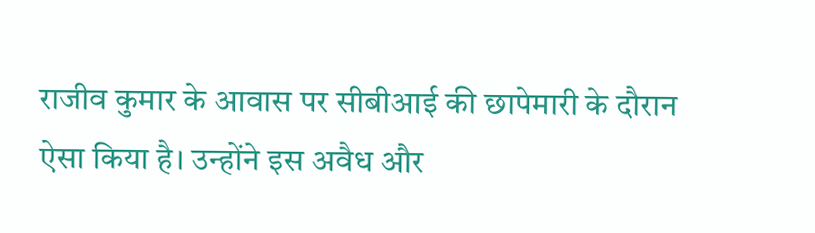राजीव कुमार के आवास पर सीबीआई की छापेमारी के दौरान ऐसा किया है। उन्होंने इस अवैध और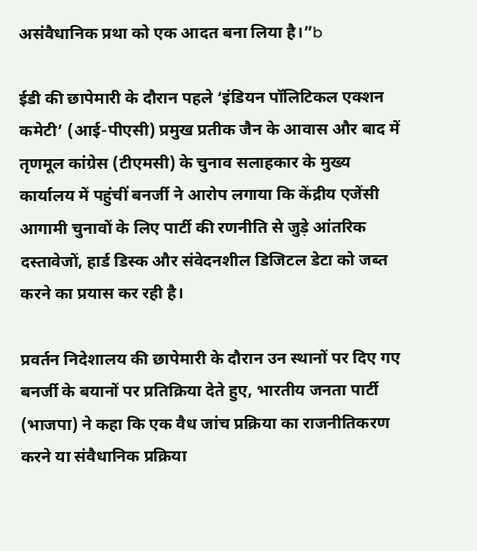असंवैधानिक प्रथा को एक आदत बना लिया है।”b

ईडी की छापेमारी के दौरान पहले ‘इंडियन पॉलिटिकल एक्शन कमेटी’ (आई-पीएसी) प्रमुख प्रतीक जैन के आवास और बाद में तृणमूल कांग्रेस (टीएमसी) के चुनाव सलाहकार के मुख्य कार्यालय में पहुंचीं बनर्जी ने आरोप लगाया कि केंद्रीय एजेंसी आगामी चुनावों के लिए पार्टी की रणनीति से जुड़े आंतरिक दस्तावेजों, हार्ड डिस्क और संवेदनशील डिजिटल डेटा को जब्त करने का प्रयास कर रही है।

प्रवर्तन निदेशालय की छापेमारी के दौरान उन स्थानों पर दिए गए बनर्जी के बयानों पर प्रतिक्रिया देते हुए, भारतीय जनता पार्टी (भाजपा) ने कहा कि एक वैध जांच प्रक्रिया का राजनीतिकरण करने या संवैधानिक प्रक्रिया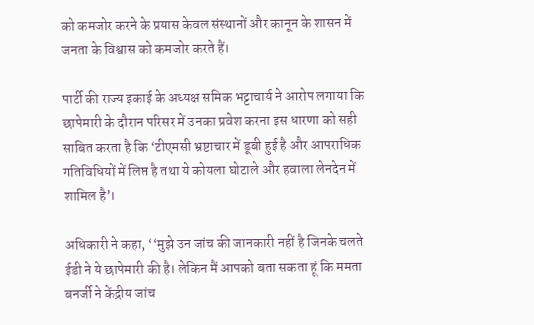को कमजोर करने के प्रयास केवल संस्थानों और कानून के शासन में जनता के विश्वास को कमजोर करते हैं।

पार्टी की राज्य इकाई के अध्यक्ष समिक भट्टाचार्य ने आरोप लगाया कि छापेमारी के दौरान परिसर में उनका प्रवेश करना इस धारणा को सही साबित करता है कि ‘टीएमसी भ्रष्टाचार में डूबी हुई है और आपराधिक गतिविधियों में लिप्त है तथा ये कोयला घोटाले और हवाला लेनदेन में शामिल है’।

अधिकारी ने कहा, ‘‘मुझे उन जांच की जानकारी नहीं है जिनके चलते ईडी ने ये छापेमारी की है। लेकिन मैं आपको बता सकता हूं कि ममता बनर्जी ने केंद्रीय जांच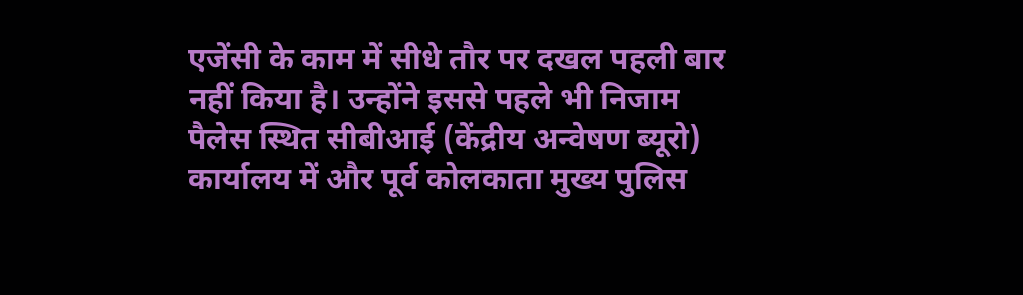एजेंसी के काम में सीधे तौर पर दखल पहली बार नहीं किया है। उन्होंने इससे पहले भी निजाम पैलेस स्थित सीबीआई (केंद्रीय अन्वेषण ब्यूरो) कार्यालय में और पूर्व कोलकाता मुख्य पुलिस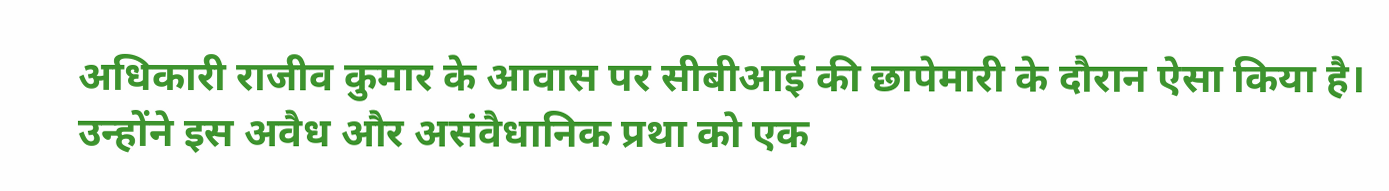अधिकारी राजीव कुमार के आवास पर सीबीआई की छापेमारी के दौरान ऐसा किया है। उन्होंने इस अवैध और असंवैधानिक प्रथा को एक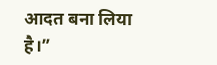आदत बना लिया है।”